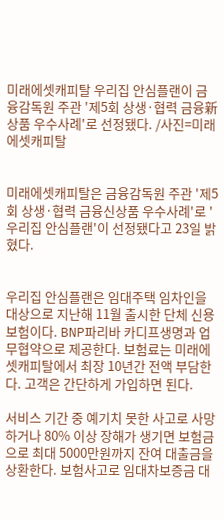미래에셋캐피탈 우리집 안심플랜이 금융감독원 주관 '제5회 상생·협력 금융新상품 우수사례'로 선정됐다. /사진=미래에셋캐피탈


미래에셋캐피탈은 금융감독원 주관 '제5회 상생·협력 금융신상품 우수사례'로 '우리집 안심플랜'이 선정됐다고 23일 밝혔다.


우리집 안심플랜은 임대주택 임차인을 대상으로 지난해 11월 출시한 단체 신용보험이다. BNP파리바 카디프생명과 업무협약으로 제공한다. 보험료는 미래에셋캐피탈에서 최장 10년간 전액 부담한다. 고객은 간단하게 가입하면 된다.

서비스 기간 중 예기치 못한 사고로 사망하거나 80% 이상 장해가 생기면 보험금으로 최대 5000만원까지 잔여 대출금을 상환한다. 보험사고로 임대차보증금 대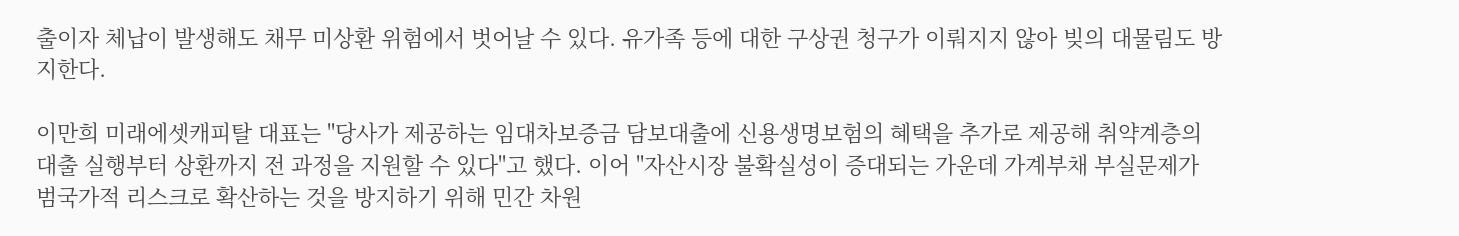출이자 체납이 발생해도 채무 미상환 위험에서 벗어날 수 있다. 유가족 등에 대한 구상권 청구가 이뤄지지 않아 빚의 대물림도 방지한다.

이만희 미래에셋캐피탈 대표는 "당사가 제공하는 임대차보증금 담보대출에 신용생명보험의 혜택을 추가로 제공해 취약계층의 대출 실행부터 상환까지 전 과정을 지원할 수 있다"고 했다. 이어 "자산시장 불확실성이 증대되는 가운데 가계부채 부실문제가 범국가적 리스크로 확산하는 것을 방지하기 위해 민간 차원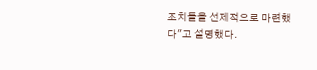조치들을 선제적으로 마련했다"고 설명했다.